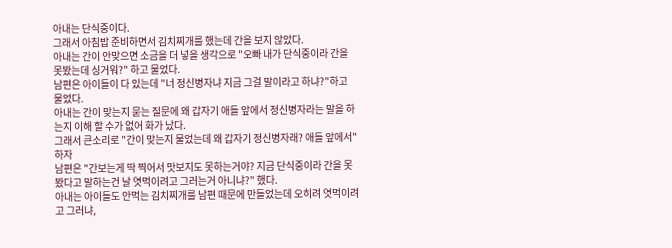아내는 단식중이다.
그래서 아침밥 준비하면서 김치찌개를 했는데 간을 보지 않았다.
아내는 간이 안맞으면 소금을 더 넣을 생각으로 "오빠 내가 단식중이라 간을 못봤는데 싱거워?" 하고 물었다.
남편은 아이들이 다 있는데 "너 정신병자냐 지금 그걸 말이라고 하냐?"하고 물었다.
아내는 간이 맞는지 묻는 질문에 왜 갑자기 애들 앞에서 정신병자라는 말을 하는지 이해 할 수가 없어 화가 났다.
그래서 큰소리로 "간이 맞는지 물었는데 왜 갑자기 정신병자래? 애들 앞에서"하자
남편은 "간보는게 딱 찍어서 맛보지도 못하는거야? 지금 단식중이라 간을 못봤다고 말하는건 날 엿먹이려고 그러는거 아니냐?" 했다.
아내는 아이들도 안먹는 김치찌개를 남편 때문에 만들었는데 오히려 엿먹이려고 그러냐,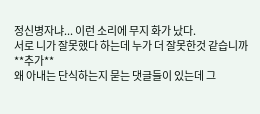정신병자냐... 이런 소리에 무지 화가 났다.
서로 니가 잘못했다 하는데 누가 더 잘못한것 같습니까
**추가**
왜 아내는 단식하는지 묻는 댓글들이 있는데 그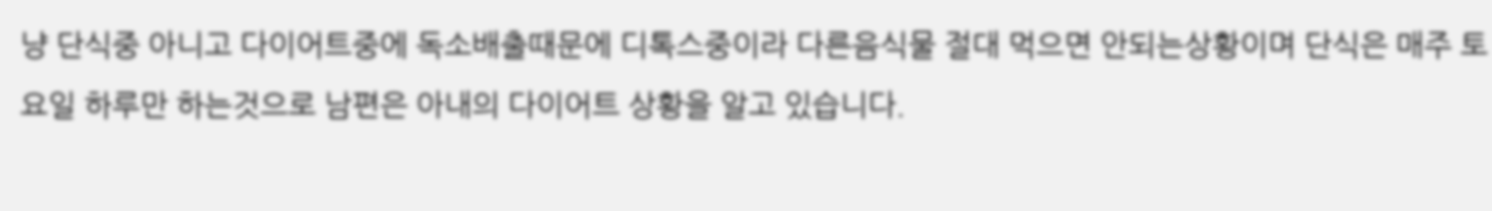냥 단식중 아니고 다이어트중에 독소배출때문에 디톡스중이라 다른음식물 절대 먹으면 안되는상황이며 단식은 매주 토요일 하루만 하는것으로 남편은 아내의 다이어트 상황을 알고 있습니다.